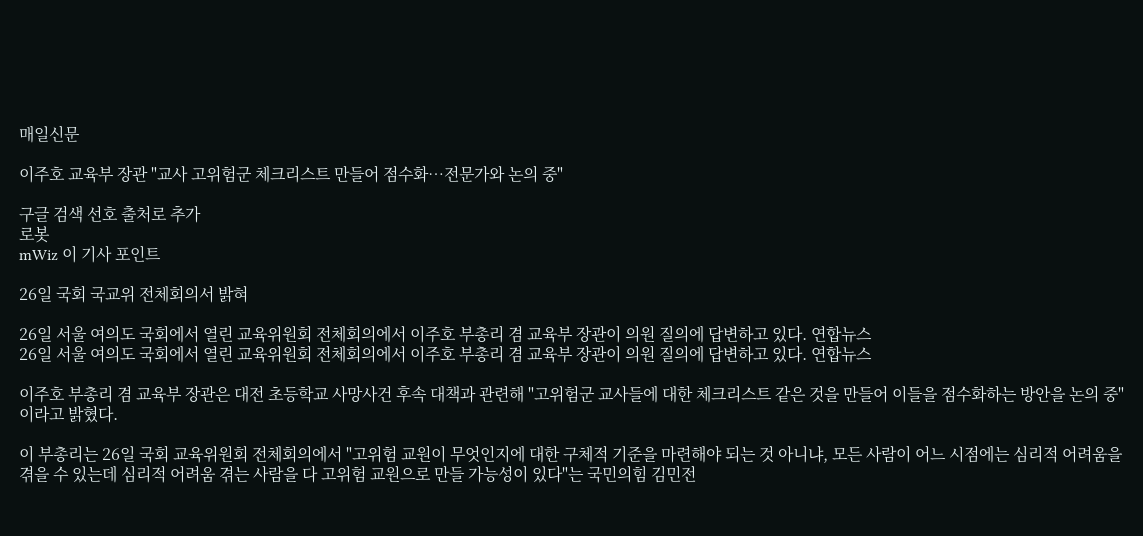매일신문

이주호 교육부 장관 "교사 고위험군 체크리스트 만들어 점수화…전문가와 논의 중"

구글 검색 선호 출처로 추가
로봇
mWiz 이 기사 포인트

26일 국회 국교위 전체회의서 밝혀

26일 서울 여의도 국회에서 열린 교육위원회 전체회의에서 이주호 부총리 겸 교육부 장관이 의원 질의에 답변하고 있다. 연합뉴스
26일 서울 여의도 국회에서 열린 교육위원회 전체회의에서 이주호 부총리 겸 교육부 장관이 의원 질의에 답변하고 있다. 연합뉴스

이주호 부총리 겸 교육부 장관은 대전 초등학교 사망사건 후속 대책과 관련해 "고위험군 교사들에 대한 체크리스트 같은 것을 만들어 이들을 점수화하는 방안을 논의 중"이라고 밝혔다.

이 부총리는 26일 국회 교육위원회 전체회의에서 "고위험 교원이 무엇인지에 대한 구체적 기준을 마련해야 되는 것 아니냐, 모든 사람이 어느 시점에는 심리적 어려움을 겪을 수 있는데 심리적 어려움 겪는 사람을 다 고위험 교원으로 만들 가능성이 있다"는 국민의힘 김민전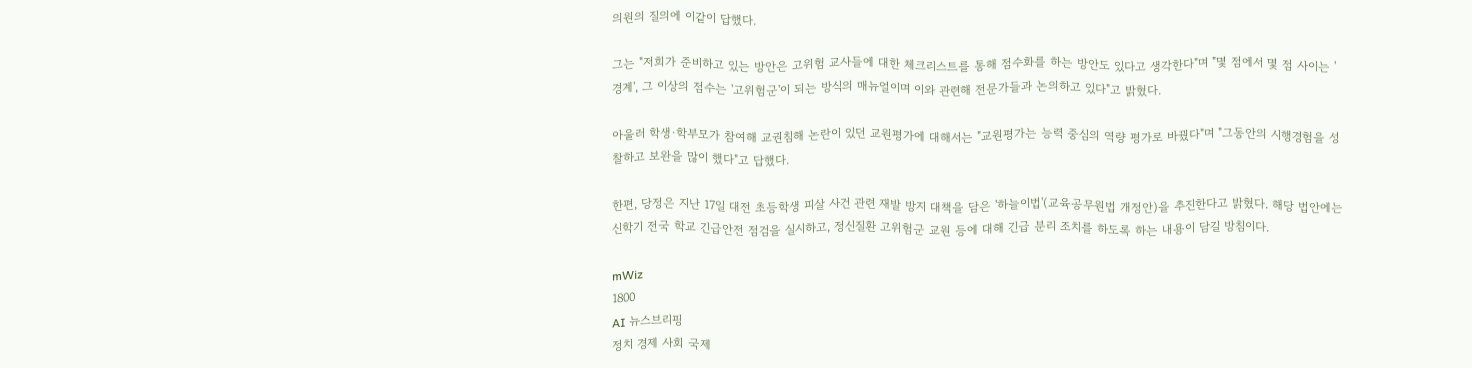의원의 질의에 이같이 답했다.

그는 "저희가 준비하고 있는 방안은 고위험 교사들에 대한 체크리스트를 통해 점수화를 하는 방안도 있다고 생각한다"며 "몇 점에서 몇 점 사이는 '경계', 그 이상의 점수는 '고위험군'이 되는 방식의 매뉴얼이며 이와 관련해 전문가들과 논의하고 있다"고 밝혔다.

아울러 학생·학부모가 참여해 교권침해 논란이 있던 교원평가에 대해서는 "교원평가는 능력 중심의 역량 평가로 바꿨다"며 "그동안의 시행경험을 성찰하고 보완을 많이 했다"고 답했다.

한편, 당정은 지난 17일 대전 초등학생 피살 사건 관련 재발 방지 대책을 담은 '하늘이법'(교육공무원법 개정안)을 추진한다고 밝혔다. 해당 법안에는 신학기 전국 학교 긴급안전 점검을 실시하고, 정신질환 고위험군 교원 등에 대해 긴급 분리 조치를 하도록 하는 내용이 담길 방침이다.

mWiz
1800
AI 뉴스브리핑
정치 경제 사회 국제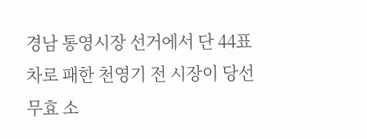경남 통영시장 선거에서 단 44표 차로 패한 천영기 전 시장이 당선 무효 소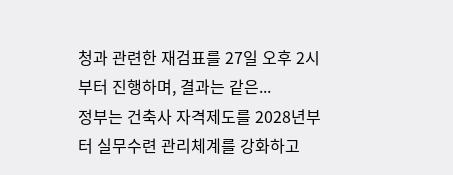청과 관련한 재검표를 27일 오후 2시부터 진행하며, 결과는 같은...
정부는 건축사 자격제도를 2028년부터 실무수련 관리체계를 강화하고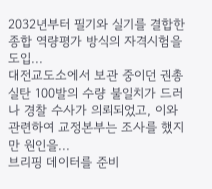2032년부터 필기와 실기를 결합한 종합 역량평가 방식의 자격시험을 도입...
대전교도소에서 보관 중이던 권총 실탄 100발의 수량 불일치가 드러나 경찰 수사가 의뢰되었고, 이와 관련하여 교정본부는 조사를 했지만 원인을...
브리핑 데이터를 준비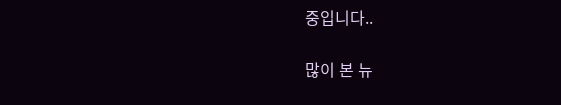중입니다..

많이 본 뉴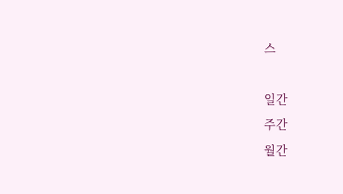스

일간
주간
월간